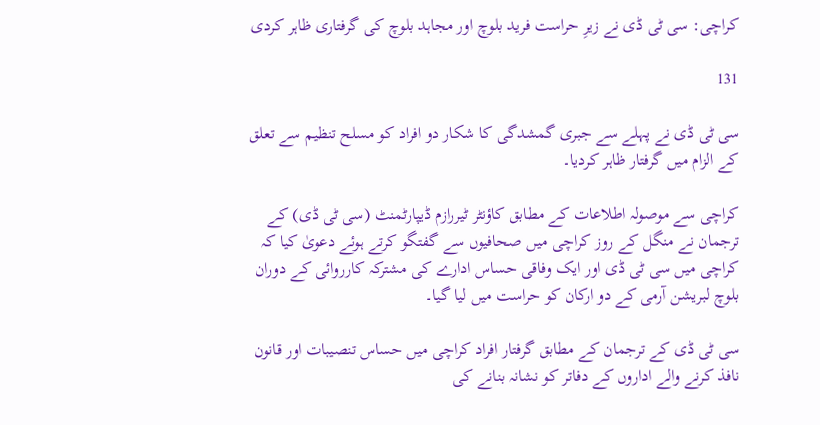کراچی: سی ٹی ڈی نے زیرِ حراست فرید بلوچ اور مجاہد بلوچ کی گرفتاری ظاہر کردی

131

سی ٹی ڈی نے پہلے سے جبری گمشدگی کا شکار دو افراد کو مسلح تنظیم سے تعلق کے الزام میں گرفتار ظاہر کردیا۔

کراچی سے موصولہ اطلاعات کے مطابق کاؤنٹر ٹیررازم ڈیپارٹمنٹ (سی ٹی ڈی) کے ترجمان نے منگل کے روز کراچی میں صحافیوں سے گفتگو کرتے ہوئے دعویٰ کیا کہ کراچی میں سی ٹی ڈی اور ایک وفاقی حساس ادارے کی مشترکہ کارروائی کے دوران بلوچ لبریشن آرمی کے دو ارکان کو حراست میں لیا گیا۔

سی ٹی ڈی کے ترجمان کے مطابق گرفتار افراد کراچی میں حساس تنصیبات اور قانون نافذ کرنے والے اداروں کے دفاتر کو نشانہ بنانے کی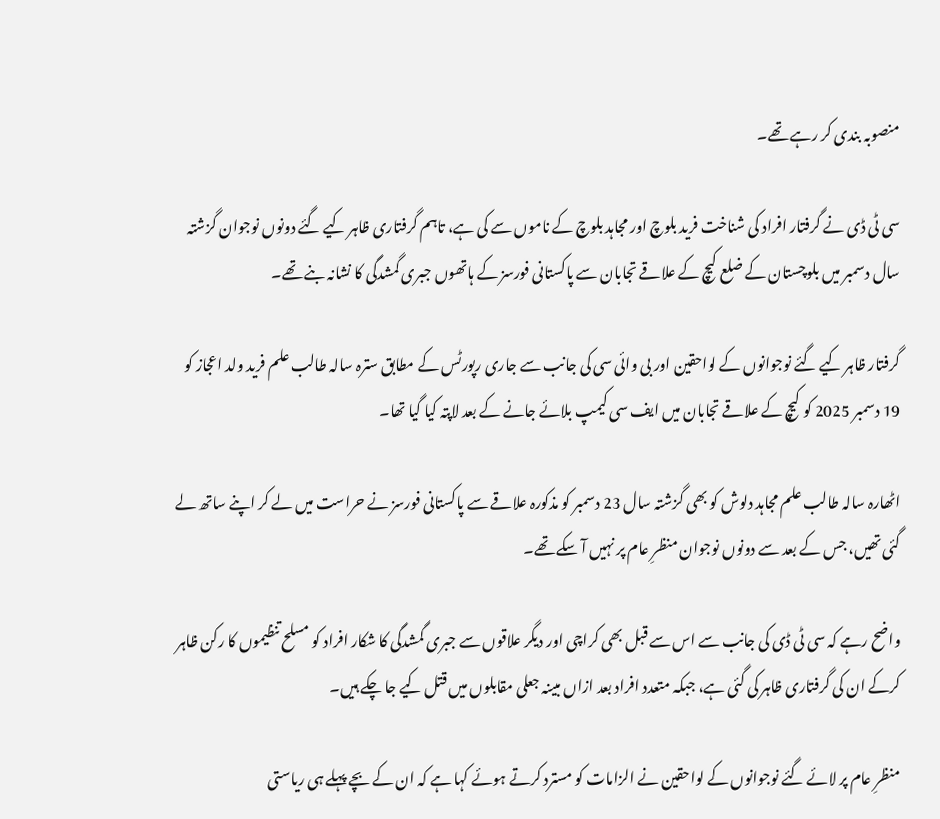منصوبہ بندی کر رہے تھے۔

سی ٹی ڈی نے گرفتار افراد کی شناخت فرید بلوچ اور مجاہد بلوچ کے ناموں سے کی ہے، تاہم گرفتاری ظاہر کیے گئے دونوں نوجوان گزشتہ سال دسمبر میں بلوچستان کے ضلع کیچ کے علاقے تجابان سے پاکستانی فورسز کے ہاتھوں جبری گمشدگی کا نشانہ بنے تھے۔

گرفتار ظاہر کیے گئے نوجوانوں کے لواحقین اور بی وائی سی کی جانب سے جاری رپورٹس کے مطابق سترہ سالہ طالب علم فرید ولد اعجاز کو 19 دسمبر 2025 کو کیچ کے علاقے تجابان میں ایف سی کیمپ بلائے جانے کے بعد لاپتہ کیا گیا تھا۔

اٹھارہ سالہ طالب علم مجاہد دلوش کو بھی گزشتہ سال 23 دسمبر کو مذکورہ علاقے سے پاکستانی فورسز نے حراست میں لے کر اپنے ساتھ لے گئی تھیں، جس کے بعد سے دونوں نوجوان منظرِ عام پر نہیں آ سکے تھے۔

واضح رہے کہ سی ٹی ڈی کی جانب سے اس سے قبل بھی کراچی اور دیگر علاقوں سے جبری گمشدگی کا شکار افراد کو مسلح تنظیموں کا رکن ظاہر کرکے ان کی گرفتاری ظاہر کی گئی ہے، جبکہ متعدد افراد بعد ازاں مبینہ جعلی مقابلوں میں قتل کیے جا چکے ہیں۔

منظرِ عام پر لائے گئے نوجوانوں کے لواحقین نے الزامات کو مسترد کرتے ہوئے کہا ہے کہ ان کے بچے پہلے ہی ریاستی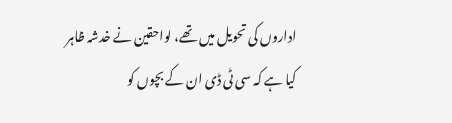اداروں کی تحویل میں تھے، لواحقین نے خدشہ ظاہر کیا ہے کہ سی ٹی ڈی ان کے بچوں کو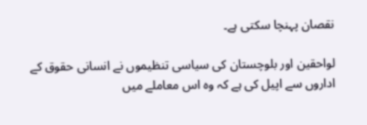نقصان پہنچا سکتی ہے۔

لواحقین اور بلوچستان کی سیاسی تنظیموں نے انسانی حقوق کے اداروں سے اپیل کی ہے کہ وہ اس معاملے میں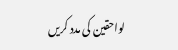لواحقین کی مدد کریں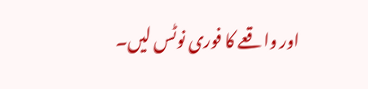اور واقعے کا فوری نوٹس لیں۔